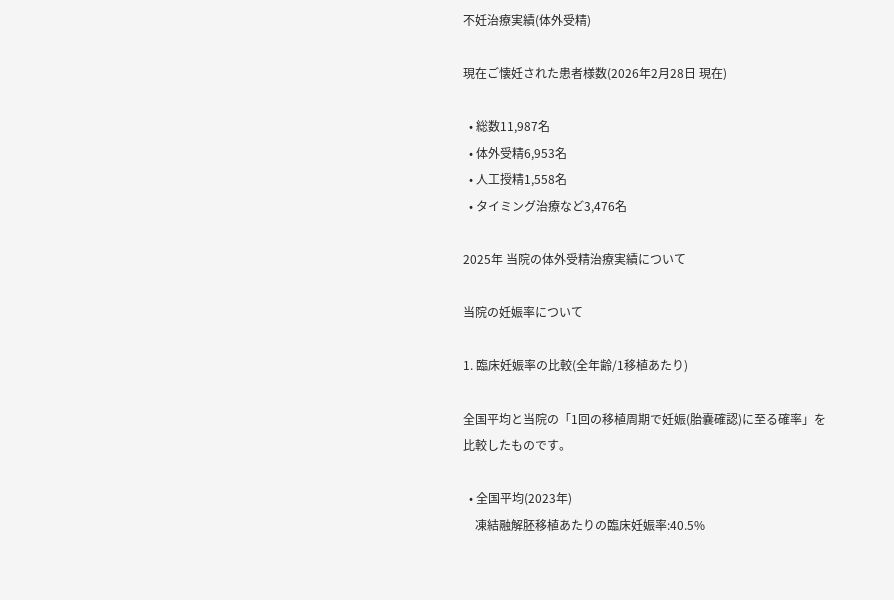不妊治療実績(体外受精)

現在ご懐妊された患者様数(2026年2月28日 現在)

  • 総数11,987名
  • 体外受精6,953名
  • 人工授精1,558名
  • タイミング治療など3,476名

2025年 当院の体外受精治療実績について

当院の妊娠率について

1. 臨床妊娠率の比較(全年齢/1移植あたり)

全国平均と当院の「1回の移植周期で妊娠(胎嚢確認)に至る確率」を比較したものです。

  • 全国平均(2023年)
    凍結融解胚移植あたりの臨床妊娠率:40.5%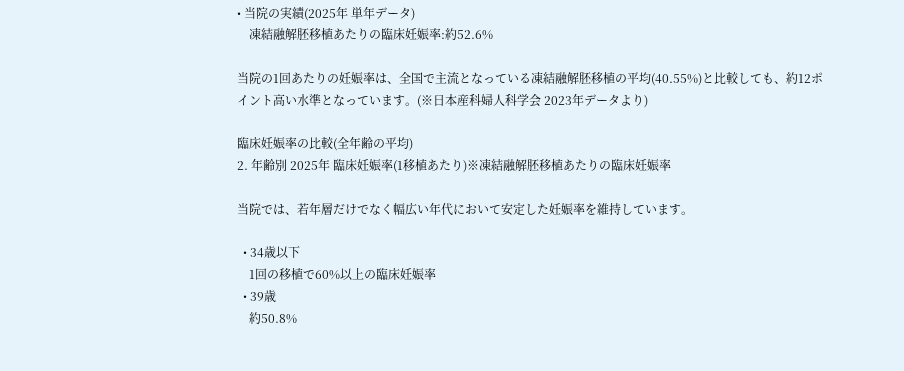• 当院の実績(2025年 単年データ)
    凍結融解胚移植あたりの臨床妊娠率:約52.6%

当院の1回あたりの妊娠率は、全国で主流となっている凍結融解胚移植の平均(40.55%)と比較しても、約12ポイント高い水準となっています。(※日本産科婦人科学会 2023年データより)

臨床妊娠率の比較(全年齢の平均)
2. 年齢別 2025年 臨床妊娠率(1移植あたり)※凍結融解胚移植あたりの臨床妊娠率

当院では、若年層だけでなく幅広い年代において安定した妊娠率を維持しています。

  • 34歳以下
    1回の移植で60%以上の臨床妊娠率
  • 39歳
    約50.8%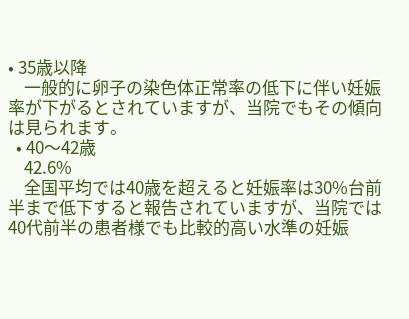• 35歳以降
    一般的に卵子の染色体正常率の低下に伴い妊娠率が下がるとされていますが、当院でもその傾向は見られます。
  • 40〜42歳
    42.6%
    全国平均では40歳を超えると妊娠率は30%台前半まで低下すると報告されていますが、当院では40代前半の患者様でも比較的高い水準の妊娠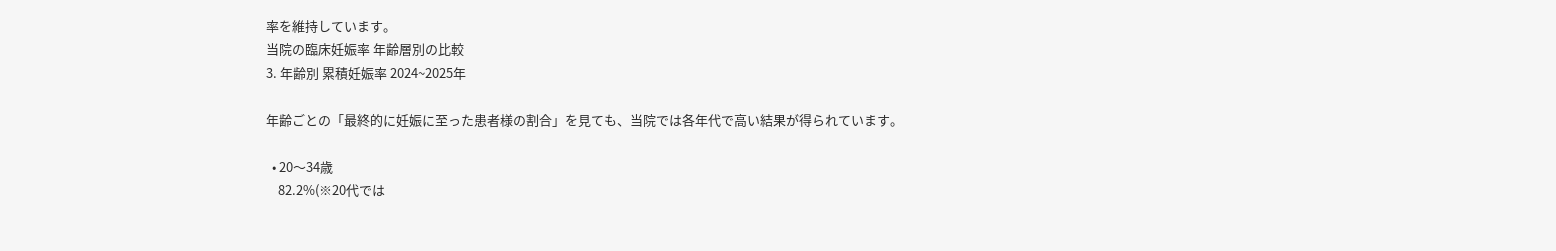率を維持しています。
当院の臨床妊娠率 年齢層別の比較
3. 年齢別 累積妊娠率 2024~2025年

年齢ごとの「最終的に妊娠に至った患者様の割合」を見ても、当院では各年代で高い結果が得られています。

  • 20〜34歳
    82.2%(※20代では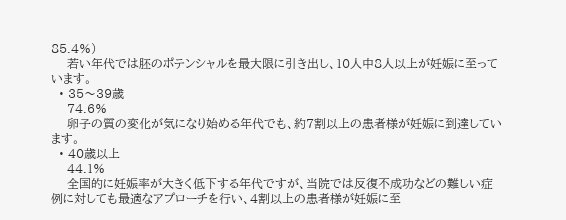85.4%)
    若い年代では胚のポテンシャルを最大限に引き出し、10人中8人以上が妊娠に至っています。
  • 35〜39歳
    74.6%
    卵子の質の変化が気になり始める年代でも、約7割以上の患者様が妊娠に到達しています。
  • 40歳以上
    44.1%
    全国的に妊娠率が大きく低下する年代ですが、当院では反復不成功などの難しい症例に対しても最適なアプローチを行い、4割以上の患者様が妊娠に至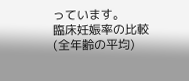っています。
臨床妊娠率の比較(全年齢の平均)